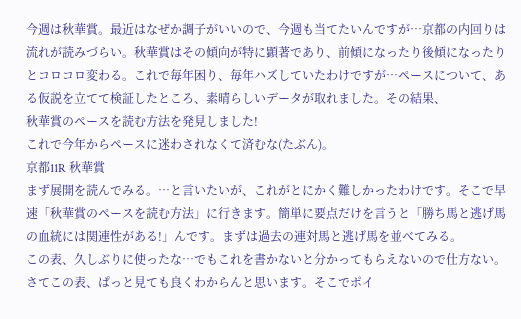今週は秋華賞。最近はなぜか調子がいいので、今週も当てたいんですが…京都の内回りは流れが読みづらい。秋華賞はその傾向が特に顕著であり、前傾になったり後傾になったりとコロコロ変わる。これで毎年困り、毎年ハズしていたわけですが…ペースについて、ある仮説を立てて検証したところ、素晴らしいデータが取れました。その結果、
秋華賞のペースを読む方法を発見しました!
これで今年からペースに迷わされなくて済むな(たぶん)。
京都11R 秋華賞
まず展開を読んでみる。…と言いたいが、これがとにかく難しかったわけです。そこで早速「秋華賞のペースを読む方法」に行きます。簡単に要点だけを言うと「勝ち馬と逃げ馬の血統には関連性がある!」んです。まずは過去の連対馬と逃げ馬を並べてみる。
この表、久しぶりに使ったな…でもこれを書かないと分かってもらえないので仕方ない。さてこの表、ぱっと見ても良くわからんと思います。そこでポイ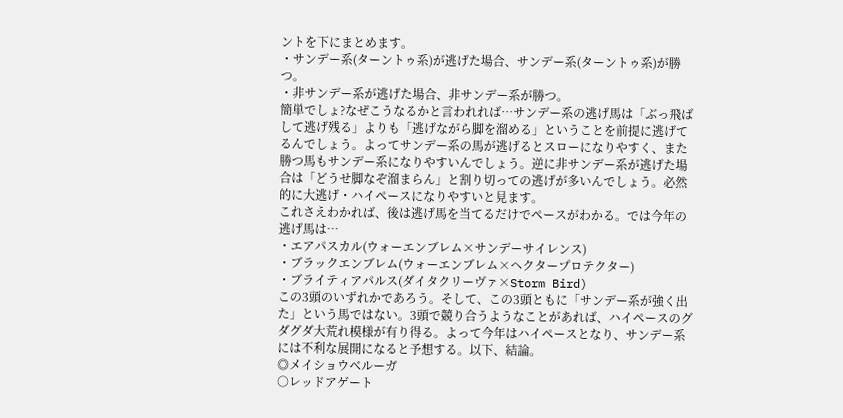ントを下にまとめます。
・サンデー系(ターントゥ系)が逃げた場合、サンデー系(ターントゥ系)が勝つ。
・非サンデー系が逃げた場合、非サンデー系が勝つ。
簡単でしょ?なぜこうなるかと言われれば…サンデー系の逃げ馬は「ぶっ飛ばして逃げ残る」よりも「逃げながら脚を溜める」ということを前提に逃げてるんでしょう。よってサンデー系の馬が逃げるとスローになりやすく、また勝つ馬もサンデー系になりやすいんでしょう。逆に非サンデー系が逃げた場合は「どうせ脚なぞ溜まらん」と割り切っての逃げが多いんでしょう。必然的に大逃げ・ハイペースになりやすいと見ます。
これさえわかれば、後は逃げ馬を当てるだけでペースがわかる。では今年の逃げ馬は…
・エアパスカル(ウォーエンブレム×サンデーサイレンス)
・ブラックエンブレム(ウォーエンブレム×ヘクタープロテクター)
・ブライティアパルス(ダイタクリーヴァ×Storm Bird)
この3頭のいずれかであろう。そして、この3頭ともに「サンデー系が強く出た」という馬ではない。3頭で競り合うようなことがあれば、ハイペースのグダグダ大荒れ模様が有り得る。よって今年はハイペースとなり、サンデー系には不利な展開になると予想する。以下、結論。
◎メイショウベルーガ
○レッドアゲート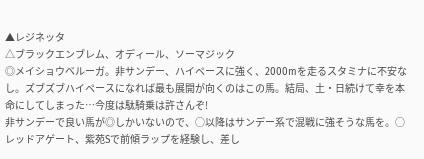▲レジネッタ
△ブラックエンブレム、オディール、ソーマジック
◎メイショウベルーガ。非サンデー、ハイペースに強く、2000mを走るスタミナに不安なし。ズブズブハイペースになれば最も展開が向くのはこの馬。結局、土・日続けて幸を本命にしてしまった…今度は駄騎乗は許さんぞ!
非サンデーで良い馬が◎しかいないので、○以降はサンデー系で混戦に強そうな馬を。○レッドアゲート、紫苑Sで前傾ラップを経験し、差し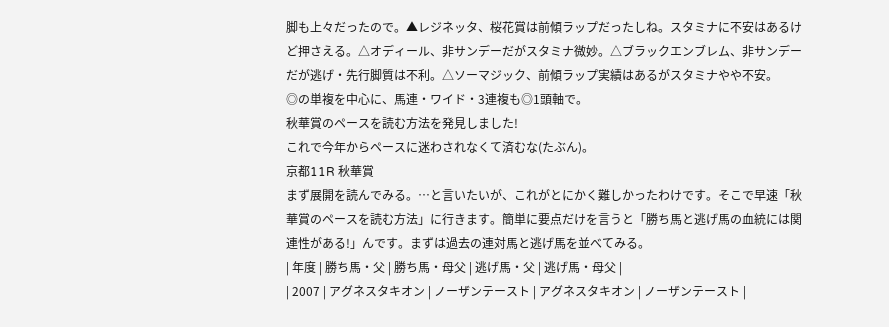脚も上々だったので。▲レジネッタ、桜花賞は前傾ラップだったしね。スタミナに不安はあるけど押さえる。△オディール、非サンデーだがスタミナ微妙。△ブラックエンブレム、非サンデーだが逃げ・先行脚質は不利。△ソーマジック、前傾ラップ実績はあるがスタミナやや不安。
◎の単複を中心に、馬連・ワイド・3連複も◎1頭軸で。
秋華賞のペースを読む方法を発見しました!
これで今年からペースに迷わされなくて済むな(たぶん)。
京都11R 秋華賞
まず展開を読んでみる。…と言いたいが、これがとにかく難しかったわけです。そこで早速「秋華賞のペースを読む方法」に行きます。簡単に要点だけを言うと「勝ち馬と逃げ馬の血統には関連性がある!」んです。まずは過去の連対馬と逃げ馬を並べてみる。
| 年度 | 勝ち馬・父 | 勝ち馬・母父 | 逃げ馬・父 | 逃げ馬・母父 |
| 2007 | アグネスタキオン | ノーザンテースト | アグネスタキオン | ノーザンテースト |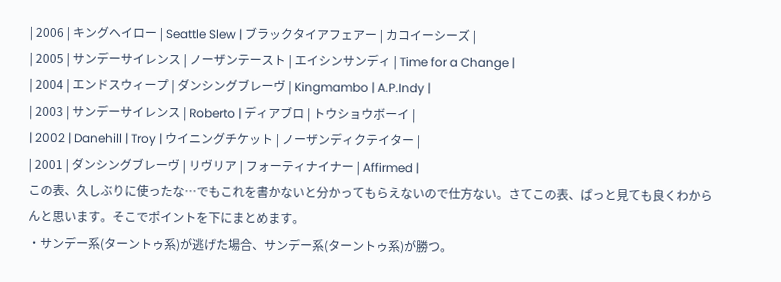| 2006 | キングヘイロー | Seattle Slew | ブラックタイアフェアー | カコイーシーズ |
| 2005 | サンデーサイレンス | ノーザンテースト | エイシンサンディ | Time for a Change |
| 2004 | エンドスウィープ | ダンシングブレーヴ | Kingmambo | A.P.Indy |
| 2003 | サンデーサイレンス | Roberto | ディアブロ | トウショウボーイ |
| 2002 | Danehill | Troy | ウイニングチケット | ノーザンディクテイター |
| 2001 | ダンシングブレーヴ | リヴリア | フォーティナイナー | Affirmed |
この表、久しぶりに使ったな…でもこれを書かないと分かってもらえないので仕方ない。さてこの表、ぱっと見ても良くわからんと思います。そこでポイントを下にまとめます。
・サンデー系(ターントゥ系)が逃げた場合、サンデー系(ターントゥ系)が勝つ。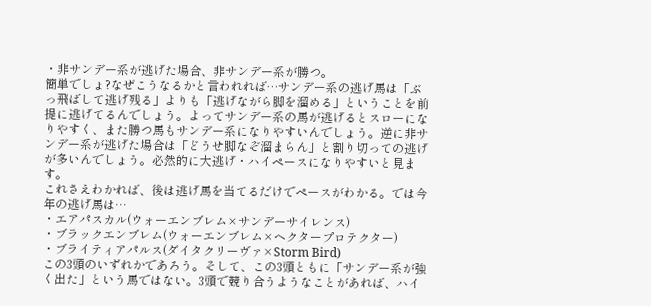・非サンデー系が逃げた場合、非サンデー系が勝つ。
簡単でしょ?なぜこうなるかと言われれば…サンデー系の逃げ馬は「ぶっ飛ばして逃げ残る」よりも「逃げながら脚を溜める」ということを前提に逃げてるんでしょう。よってサンデー系の馬が逃げるとスローになりやすく、また勝つ馬もサンデー系になりやすいんでしょう。逆に非サンデー系が逃げた場合は「どうせ脚なぞ溜まらん」と割り切っての逃げが多いんでしょう。必然的に大逃げ・ハイペースになりやすいと見ます。
これさえわかれば、後は逃げ馬を当てるだけでペースがわかる。では今年の逃げ馬は…
・エアパスカル(ウォーエンブレム×サンデーサイレンス)
・ブラックエンブレム(ウォーエンブレム×ヘクタープロテクター)
・ブライティアパルス(ダイタクリーヴァ×Storm Bird)
この3頭のいずれかであろう。そして、この3頭ともに「サンデー系が強く出た」という馬ではない。3頭で競り合うようなことがあれば、ハイ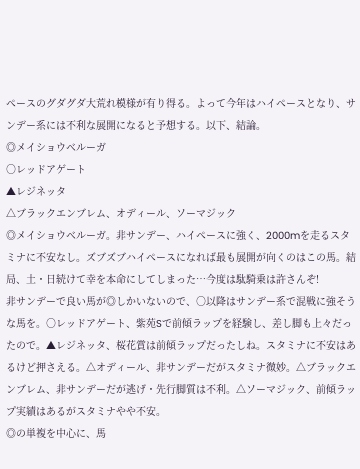ペースのグダグダ大荒れ模様が有り得る。よって今年はハイペースとなり、サンデー系には不利な展開になると予想する。以下、結論。
◎メイショウベルーガ
○レッドアゲート
▲レジネッタ
△ブラックエンブレム、オディール、ソーマジック
◎メイショウベルーガ。非サンデー、ハイペースに強く、2000mを走るスタミナに不安なし。ズブズブハイペースになれば最も展開が向くのはこの馬。結局、土・日続けて幸を本命にしてしまった…今度は駄騎乗は許さんぞ!
非サンデーで良い馬が◎しかいないので、○以降はサンデー系で混戦に強そうな馬を。○レッドアゲート、紫苑Sで前傾ラップを経験し、差し脚も上々だったので。▲レジネッタ、桜花賞は前傾ラップだったしね。スタミナに不安はあるけど押さえる。△オディール、非サンデーだがスタミナ微妙。△ブラックエンブレム、非サンデーだが逃げ・先行脚質は不利。△ソーマジック、前傾ラップ実績はあるがスタミナやや不安。
◎の単複を中心に、馬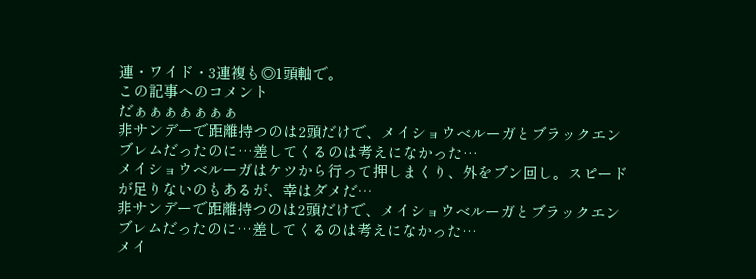連・ワイド・3連複も◎1頭軸で。
この記事へのコメント
だぁぁぁぁぁぁぁ
非サンデーで距離持つのは2頭だけで、メイショウベルーガとブラックエンブレムだったのに…差してくるのは考えになかった…
メイショウベルーガはケツから行って押しまくり、外をブン回し。スピードが足りないのもあるが、幸はダメだ…
非サンデーで距離持つのは2頭だけで、メイショウベルーガとブラックエンブレムだったのに…差してくるのは考えになかった…
メイ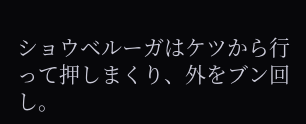ショウベルーガはケツから行って押しまくり、外をブン回し。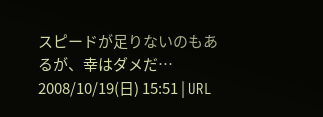スピードが足りないのもあるが、幸はダメだ…
2008/10/19(日) 15:51 | URL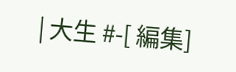| 大生 #-[ 編集]